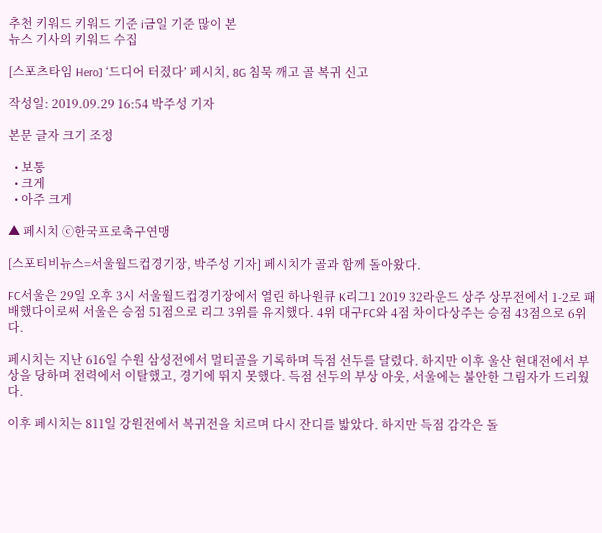추천 키워드 키워드 기준 i금일 기준 많이 본
뉴스 기사의 키워드 수집

[스포츠타임 Hero] ‘드디어 터졌다’ 페시치, 8G 침묵 깨고 골 복귀 신고

작성일: 2019.09.29 16:54 박주성 기자

본문 글자 크기 조정

  • 보통
  • 크게
  • 아주 크게

▲ 페시치 ⓒ한국프로축구연맹

[스포티비뉴스=서울월드컵경기장, 박주성 기자] 페시치가 골과 함께 돌아왔다.

FC서울은 29일 오후 3시 서울월드컵경기장에서 열린 하나원큐 K리그1 2019 32라운드 상주 상무전에서 1-2로 패배했다이로써 서울은 승점 51점으로 리그 3위를 유지했다. 4위 대구FC와 4점 차이다상주는 승점 43점으로 6위다.

페시치는 지난 616일 수원 삼성전에서 멀티골을 기록하며 득점 선두를 달렸다. 하지만 이후 울산 현대전에서 부상을 당하며 전력에서 이탈했고, 경기에 뛰지 못했다. 득점 선두의 부상 아웃, 서울에는 불안한 그림자가 드리웠다.

이후 페시치는 811일 강원전에서 복귀전을 치르며 다시 잔디를 밟았다. 하지만 득점 감각은 돌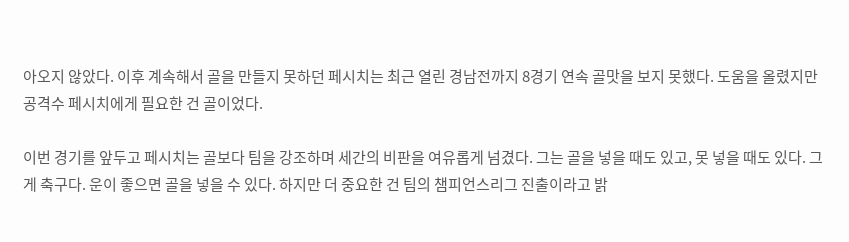아오지 않았다. 이후 계속해서 골을 만들지 못하던 페시치는 최근 열린 경남전까지 8경기 연속 골맛을 보지 못했다. 도움을 올렸지만 공격수 페시치에게 필요한 건 골이었다.

이번 경기를 앞두고 페시치는 골보다 팀을 강조하며 세간의 비판을 여유롭게 넘겼다. 그는 골을 넣을 때도 있고, 못 넣을 때도 있다. 그게 축구다. 운이 좋으면 골을 넣을 수 있다. 하지만 더 중요한 건 팀의 챔피언스리그 진출이라고 밝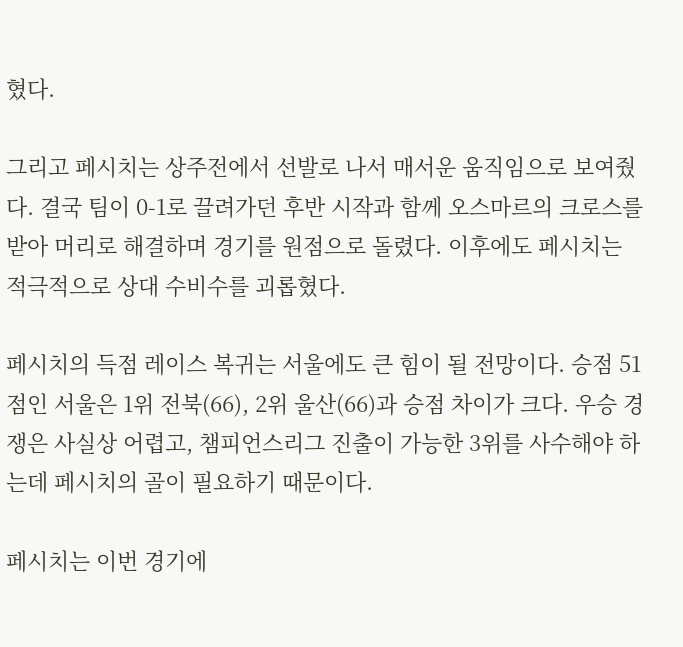혔다.

그리고 페시치는 상주전에서 선발로 나서 매서운 움직임으로 보여줬다. 결국 팀이 0-1로 끌려가던 후반 시작과 함께 오스마르의 크로스를 받아 머리로 해결하며 경기를 원점으로 돌렸다. 이후에도 페시치는 적극적으로 상대 수비수를 괴롭혔다.

페시치의 득점 레이스 복귀는 서울에도 큰 힘이 될 전망이다. 승점 51점인 서울은 1위 전북(66), 2위 울산(66)과 승점 차이가 크다. 우승 경쟁은 사실상 어렵고, 챔피언스리그 진출이 가능한 3위를 사수해야 하는데 페시치의 골이 필요하기 때문이다.

페시치는 이번 경기에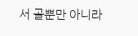서 골뿐만 아니라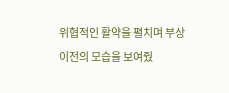위협적인 활약을 펼치며 부상 이전의 모습을 보여줬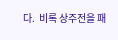다.  비록 상주전을 패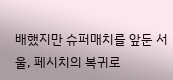배했지만 슈퍼매치를 앞둔 서울, 페시치의 복귀로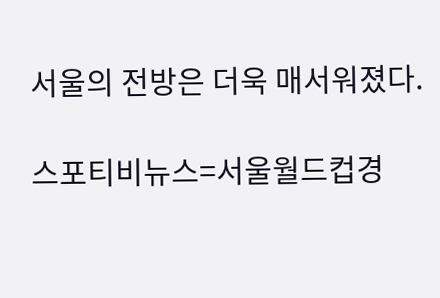서울의 전방은 더욱 매서워졌다.

스포티비뉴스=서울월드컵경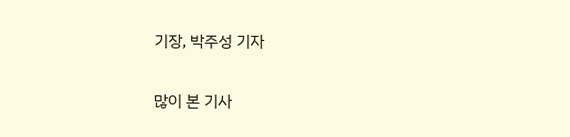기장, 박주성 기자

많이 본 기사